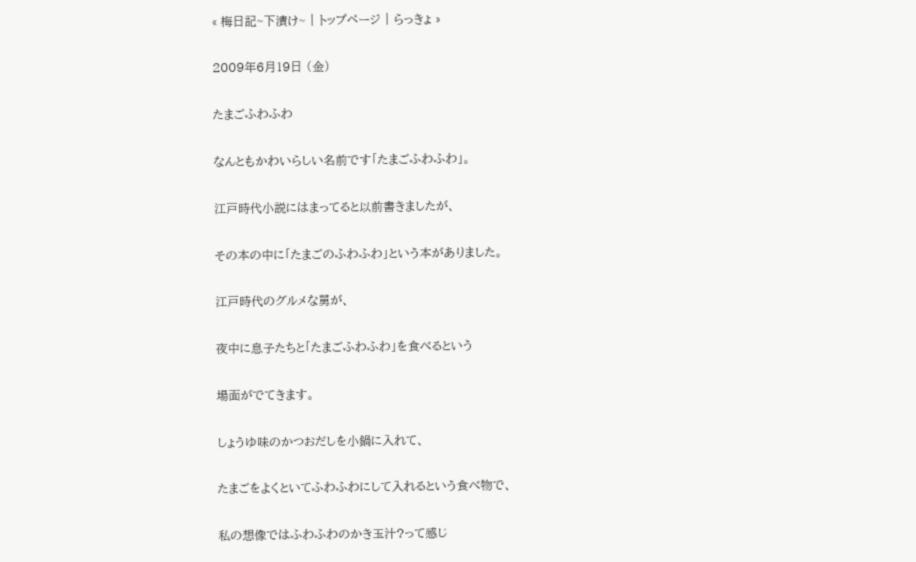« 梅日記~下漬け~ | トップページ | らっきょ »

2009年6月19日 (金)

たまごふわふわ

なんともかわいらしい名前です「たまごふわふわ」。

江戸時代小説にはまってると以前書きましたが、

その本の中に「たまごのふわふわ」という本がありました。

江戸時代のグルメな舅が、

夜中に息子たちと「たまごふわふわ」を食べるという

場面がでてきます。

しょうゆ味のかつおだしを小鍋に入れて、

たまごをよくといてふわふわにして入れるという食べ物で、

私の想像ではふわふわのかき玉汁?って感じ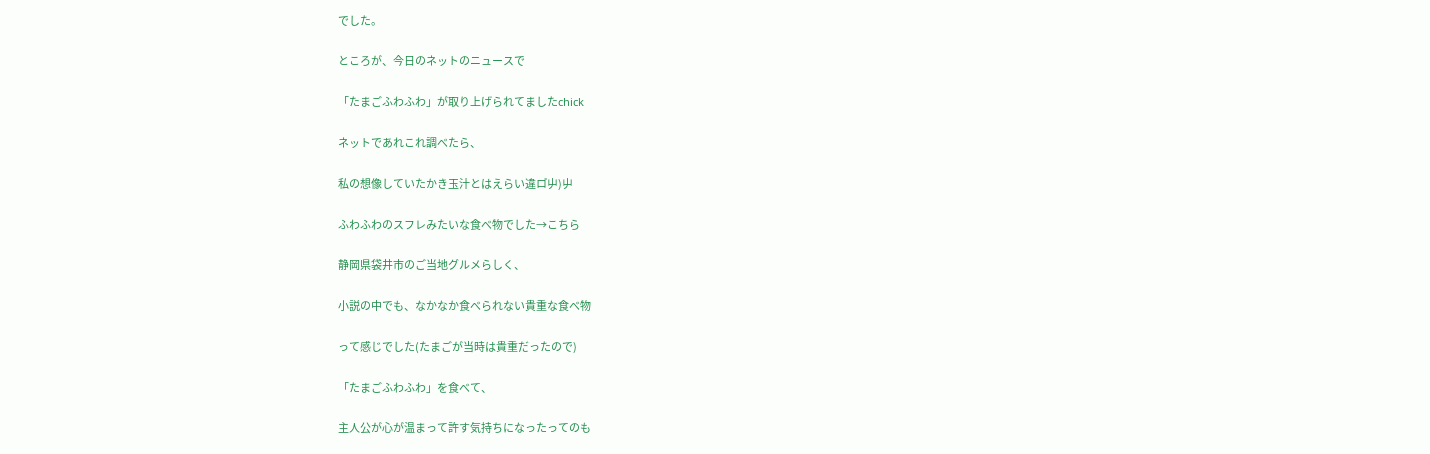でした。

ところが、今日のネットのニュースで

「たまごふわふわ」が取り上げられてましたchick

ネットであれこれ調べたら、

私の想像していたかき玉汁とはえらい違ロ゚屮)屮

ふわふわのスフレみたいな食べ物でした→こちら

静岡県袋井市のご当地グルメらしく、

小説の中でも、なかなか食べられない貴重な食べ物

って感じでした(たまごが当時は貴重だったので)

「たまごふわふわ」を食べて、

主人公が心が温まって許す気持ちになったってのも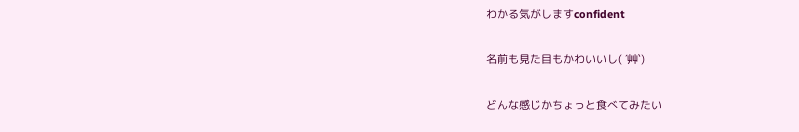わかる気がしますconfident

名前も見た目もかわいいし( ´艸`)

どんな感じかちょっと食べてみたい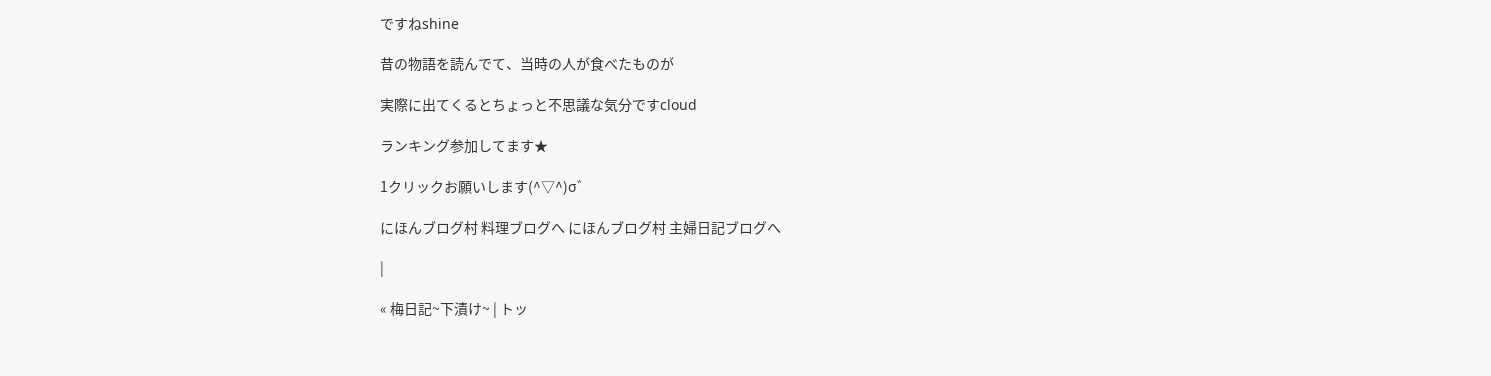ですねshine

昔の物語を読んでて、当時の人が食べたものが

実際に出てくるとちょっと不思議な気分ですcloud

ランキング参加してます★

1クリックお願いします(^▽^)σ゛

にほんブログ村 料理ブログへ にほんブログ村 主婦日記ブログへ

|

« 梅日記~下漬け~ | トッ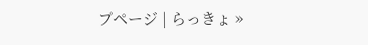プページ | らっきょ »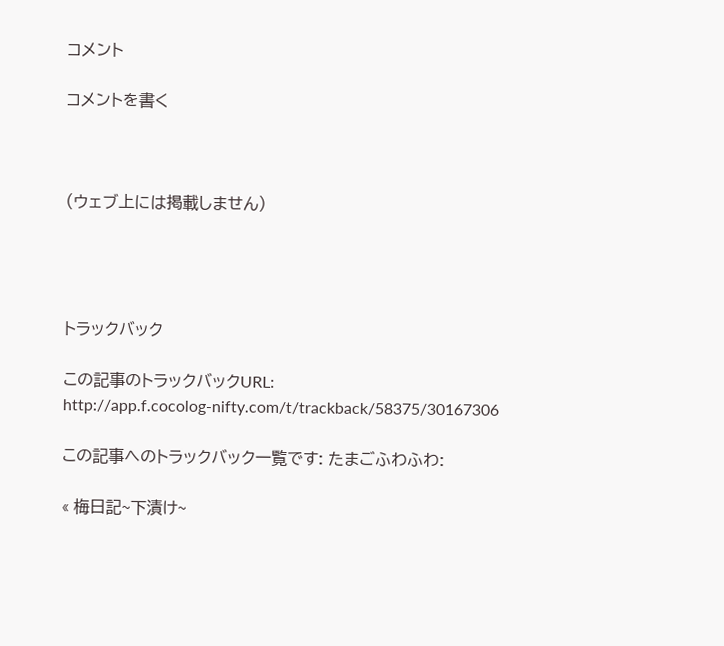コメント

コメントを書く



(ウェブ上には掲載しません)




トラックバック

この記事のトラックバックURL:
http://app.f.cocolog-nifty.com/t/trackback/58375/30167306

この記事へのトラックバック一覧です: たまごふわふわ:

« 梅日記~下漬け~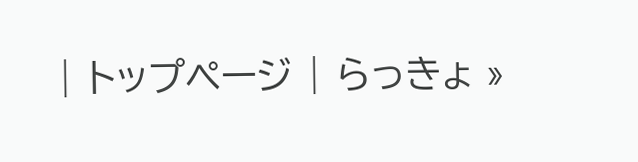| トップページ | らっきょ »